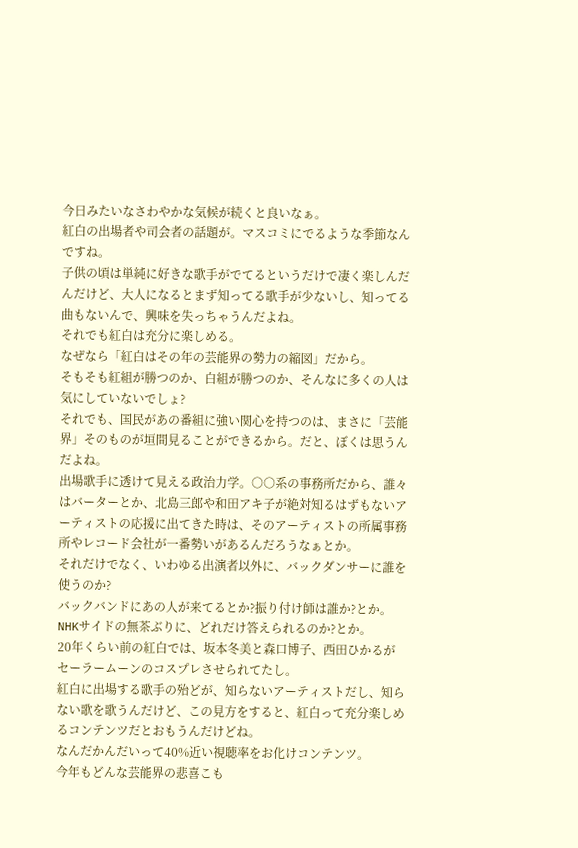今日みたいなさわやかな気候が続くと良いなぁ。
紅白の出場者や司会者の話題が。マスコミにでるような季節なんですね。
子供の頃は単純に好きな歌手がでてるというだけで凄く楽しんだんだけど、大人になるとまず知ってる歌手が少ないし、知ってる曲もないんで、興味を失っちゃうんだよね。
それでも紅白は充分に楽しめる。
なぜなら「紅白はその年の芸能界の勢力の縮図」だから。
そもそも紅組が勝つのか、白組が勝つのか、そんなに多くの人は気にしていないでしょ?
それでも、国民があの番組に強い関心を持つのは、まさに「芸能界」そのものが垣間見ることができるから。だと、ぼくは思うんだよね。
出場歌手に透けて見える政治力学。○○系の事務所だから、誰々はバーターとか、北島三郎や和田アキ子が絶対知るはずもないアーティストの応援に出てきた時は、そのアーティストの所属事務所やレコード会社が一番勢いがあるんだろうなぁとか。
それだけでなく、いわゆる出演者以外に、バックダンサーに誰を使うのか?
バックバンドにあの人が来てるとか?振り付け師は誰か?とか。
NHKサイドの無茶ぶりに、どれだけ答えられるのか?とか。
20年くらい前の紅白では、坂本冬美と森口博子、西田ひかるがセーラームーンのコスプレさせられてたし。
紅白に出場する歌手の殆どが、知らないアーティストだし、知らない歌を歌うんだけど、この見方をすると、紅白って充分楽しめるコンテンツだとおもうんだけどね。
なんだかんだいって40%近い視聴率をお化けコンテンツ。
今年もどんな芸能界の悲喜こも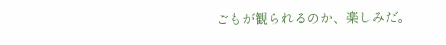ごもが観られるのか、楽しみだ。